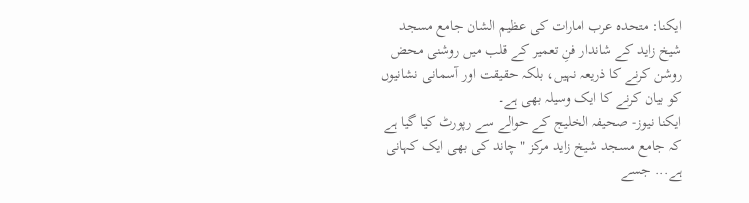ایکنا: متحدہ عرب امارات کی عظیم الشان جامع مسجد شیخ زاید کے شاندار فنِ تعمیر کے قلب میں روشنی محض روشن کرنے کا ذریعہ نہیں، بلکہ حقیقت اور آسمانی نشانیوں کو بیان کرنے کا ایک وسیلہ بھی ہے۔
ایکنا نیوز- صحیفہ الخلیج کے حوالے سے رپورٹ کیا گیا ہے کہ جامع مسجد شیخ زاید مرکز "چاند کی بھی ایک کہانی ہے... جسے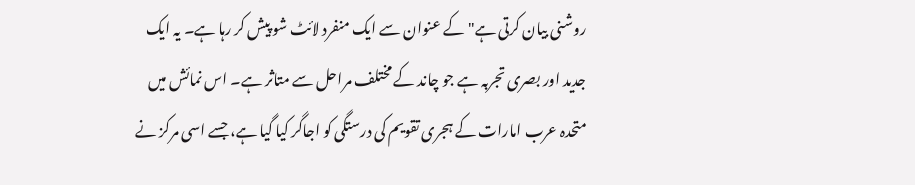روشنی بیان کرتی ہے" کے عنوان سے ایک منفرد لائٹ شو پیش کر رہا ہے۔ یہ ایک جدید اور بصری تجربہ ہے جو چاند کے مختلف مراحل سے متاثر ہے۔ اس نمائش میں متحدہ عرب امارات کے ہجری تقویم کی درستگی کو اجاگر کیا گیا ہے، جسے اسی مرکز نے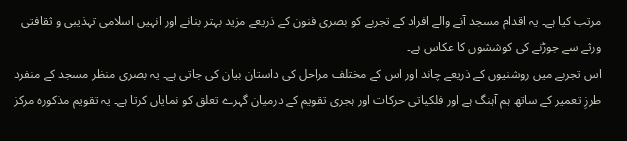مرتب کیا ہے۔ یہ اقدام مسجد آنے والے افراد کے تجربے کو بصری فنون کے ذریعے مزید بہتر بنانے اور انہیں اسلامی تہذیبی و ثقافتی ورثے سے جوڑنے کی کوششوں کا عکاس ہے۔
اس تجربے میں روشنیوں کے ذریعے چاند اور اس کے مختلف مراحل کی داستان بیان کی جاتی ہے۔ یہ بصری منظر مسجد کے منفرد طرزِ تعمیر کے ساتھ ہم آہنگ ہے اور فلکیاتی حرکات اور ہجری تقویم کے درمیان گہرے تعلق کو نمایاں کرتا ہے۔ یہ تقویم مذکورہ مرکز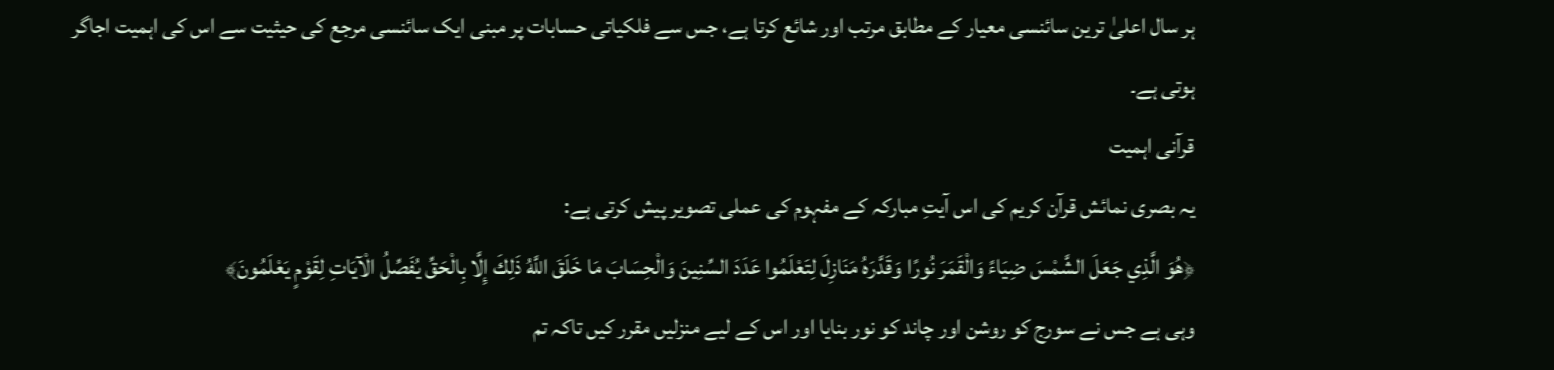ہر سال اعلیٰ ترین سائنسی معیار کے مطابق مرتب اور شائع کرتا ہے، جس سے فلکیاتی حسابات پر مبنی ایک سائنسی مرجع کی حیثیت سے اس کی اہمیت اجاگر ہوتی ہے۔
قرآنی اہمیت
یہ بصری نمائش قرآن کریم کی اس آیتِ مبارکہ کے مفہوم کی عملی تصویر پیش کرتی ہے:
﴿هُوَ الَّذِي جَعَلَ الشَّمْسَ ضِيَاءً وَالْقَمَرَ نُورًا وَقَدَّرَهُ مَنَازِلَ لِتَعْلَمُوا عَدَدَ السِّنِينَ وَالْحِسَابَ مَا خَلَقَ اللَّهُ ذَلِكَ إِلَّا بِالْحَقِّ يُفَصِّلُ الْآيَاتِ لِقَوْمٍ يَعْلَمُونَ﴾
وہی ہے جس نے سورج کو روشن اور چاند کو نور بنایا اور اس کے لیے منزلیں مقرر کیں تاکہ تم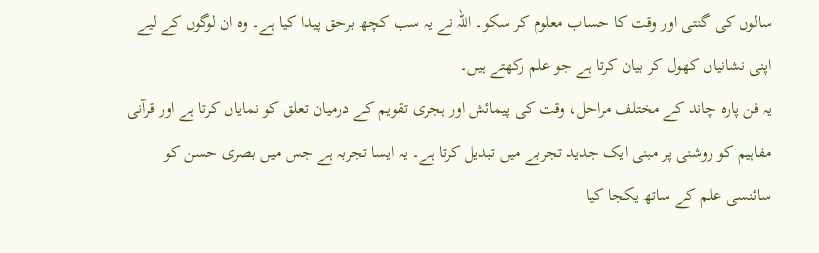سالوں کی گنتی اور وقت کا حساب معلوم کر سکو۔ اللہ نے یہ سب کچھ برحق پیدا کیا ہے۔ وہ ان لوگوں کے لیے اپنی نشانیاں کھول کر بیان کرتا ہے جو علم رکھتے ہیں۔
یہ فن پارہ چاند کے مختلف مراحل، وقت کی پیمائش اور ہجری تقویم کے درمیان تعلق کو نمایاں کرتا ہے اور قرآنی مفاہیم کو روشنی پر مبنی ایک جدید تجربے میں تبدیل کرتا ہے۔ یہ ایسا تجربہ ہے جس میں بصری حسن کو سائنسی علم کے ساتھ یکجا کیا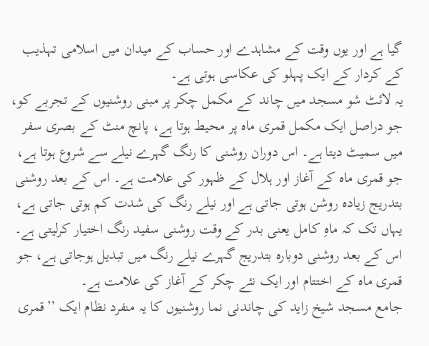گیا ہے اور یوں وقت کے مشاہدے اور حساب کے میدان میں اسلامی تہذیب کے کردار کے ایک پہلو کی عکاسی ہوتی ہے۔
یہ لائٹ شو مسجد میں چاند کے مکمل چکر پر مبنی روشنیوں کے تجربے کو، جو دراصل ایک مکمل قمری ماہ پر محیط ہوتا ہے، پانچ منٹ کے بصری سفر میں سمیٹ دیتا ہے۔ اس دوران روشنی کا رنگ گہرے نیلے سے شروع ہوتا ہے، جو قمری ماہ کے آغاز اور ہلال کے ظہور کی علامت ہے۔ اس کے بعد روشنی بتدریج زیادہ روشن ہوتی جاتی ہے اور نیلے رنگ کی شدت کم ہوتی جاتی ہے، یہاں تک کہ ماہِ کامل یعنی بدر کے وقت روشنی سفید رنگ اختیار کرلیتی ہے۔ اس کے بعد روشنی دوبارہ بتدریج گہرے نیلے رنگ میں تبدیل ہوجاتی ہے، جو قمری ماہ کے اختتام اور ایک نئے چکر کے آغاز کی علامت ہے۔
جامع مسجد شیخ زاید کی چاندنی نما روشنیوں کا یہ منفرد نظام ایک ’’قمری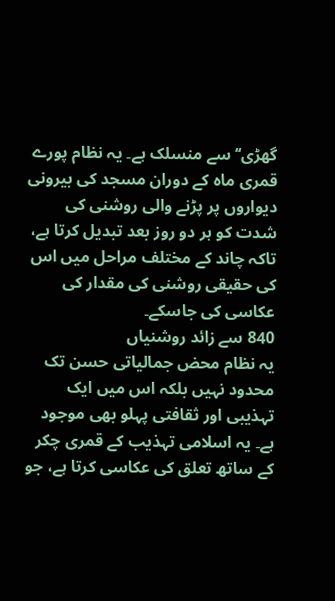گھڑی‘‘ سے منسلک ہے۔ یہ نظام پورے قمری ماہ کے دوران مسجد کی بیرونی دیواروں پر پڑنے والی روشنی کی شدت کو ہر دو روز بعد تبدیل کرتا ہے، تاکہ چاند کے مختلف مراحل میں اس کی حقیقی روشنی کی مقدار کی عکاسی کی جاسکے۔
840 سے زائد روشنیاں
یہ نظام محض جمالیاتی حسن تک محدود نہیں بلکہ اس میں ایک تہذیبی اور ثقافتی پہلو بھی موجود ہے۔ یہ اسلامی تہذیب کے قمری چکر کے ساتھ تعلق کی عکاسی کرتا ہے، جو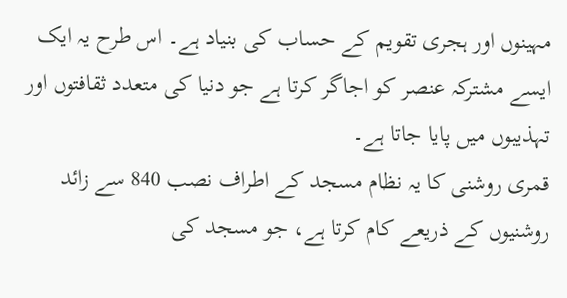مہینوں اور ہجری تقویم کے حساب کی بنیاد ہے۔ اس طرح یہ ایک ایسے مشترکہ عنصر کو اجاگر کرتا ہے جو دنیا کی متعدد ثقافتوں اور تہذیبوں میں پایا جاتا ہے۔
قمری روشنی کا یہ نظام مسجد کے اطراف نصب 840 سے زائد روشنیوں کے ذریعے کام کرتا ہے، جو مسجد کی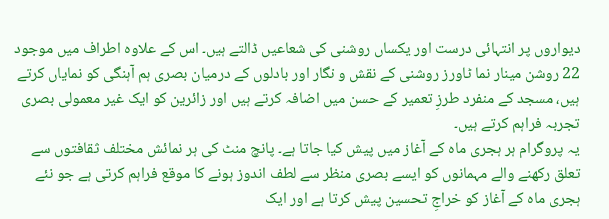دیواروں پر انتہائی درست اور یکساں روشنی کی شعاعیں ڈالتے ہیں۔ اس کے علاوہ اطراف میں موجود 22 روشن مینار نما ٹاورز روشنی کے نقش و نگار اور بادلوں کے درمیان بصری ہم آہنگی کو نمایاں کرتے ہیں، مسجد کے منفرد طرزِ تعمیر کے حسن میں اضافہ کرتے ہیں اور زائرین کو ایک غیر معمولی بصری تجربہ فراہم کرتے ہیں۔
یہ پروگرام ہر ہجری ماہ کے آغاز میں پیش کیا جاتا ہے۔ پانچ منٹ کی ہر نمائش مختلف ثقافتوں سے تعلق رکھنے والے مہمانوں کو ایسے بصری منظر سے لطف اندوز ہونے کا موقع فراہم کرتی ہے جو نئے ہجری ماہ کے آغاز کو خراجِ تحسین پیش کرتا ہے اور ایک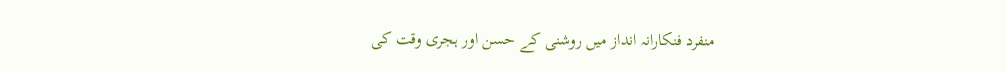منفرد فنکارانہ انداز میں روشنی کے حسن اور ہجری وقت کی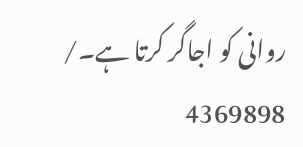روانی کو اجاگر کرتا ہے۔/
4369898